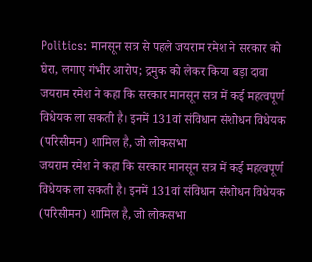Politics: मानसून सत्र से पहले जयराम रमेश ने सरकार को घेरा, लगाए गंभीर आरोप; द्रमुक को लेकर किया बड़ा दावा
जयराम रमेश ने कहा कि सरकार मानसून सत्र में कई महत्वपूर्ण विधेयक ला सकती है। इनमें 131वां संविधान संशोधन विधेयक (परिसीमन) शामिल है, जो लोकसभा
जयराम रमेश ने कहा कि सरकार मानसून सत्र में कई महत्वपूर्ण विधेयक ला सकती है। इनमें 131वां संविधान संशोधन विधेयक (परिसीमन) शामिल है, जो लोकसभा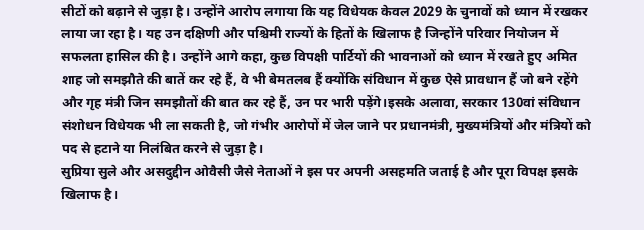सीटों को बढ़ाने से जुड़ा है। उन्होंने आरोप लगाया कि यह विधेयक केवल 2029 के चुनावों को ध्यान में रखकर लाया जा रहा है। यह उन दक्षिणी और पश्चिमी राज्यों के हितों के खिलाफ है जिन्होंने परिवार नियोजन में सफलता हासिल की है। उन्होंने आगे कहा, कुछ विपक्षी पार्टियों की भावनाओं को ध्यान में रखते हुए अमित शाह जो समझौते की बातें कर रहे हैं, वे भी बेमतलब हैं क्योंकि संविधान में कुछ ऐसे प्रावधान हैं जो बने रहेंगे और गृह मंत्री जिन समझौतों की बात कर रहे हैं, उन पर भारी पड़ेंगे।इसके अलावा, सरकार 130वां संविधान संशोधन विधेयक भी ला सकती है, जो गंभीर आरोपों में जेल जाने पर प्रधानमंत्री, मुख्यमंत्रियों और मंत्रियों को पद से हटाने या निलंबित करने से जुड़ा है।
सुप्रिया सुले और असदुद्दीन ओवैसी जैसे नेताओं ने इस पर अपनी असहमति जताई है और पूरा विपक्ष इसके खिलाफ है।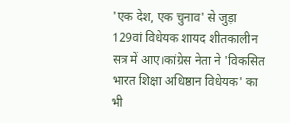'एक देश, एक चुनाव' से जुड़ा 129वां विधेयक शायद शीतकालीन सत्र में आए।कांग्रेस नेता ने 'विकसित भारत शिक्षा अधिष्ठान विधेयक' का भी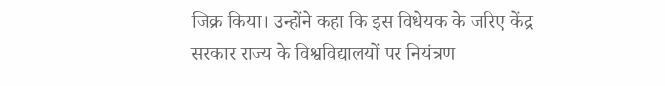जिक्र किया। उन्होंने कहा कि इस विधेयक के जरिए केंद्र सरकार राज्य के विश्वविद्यालयों पर नियंत्रण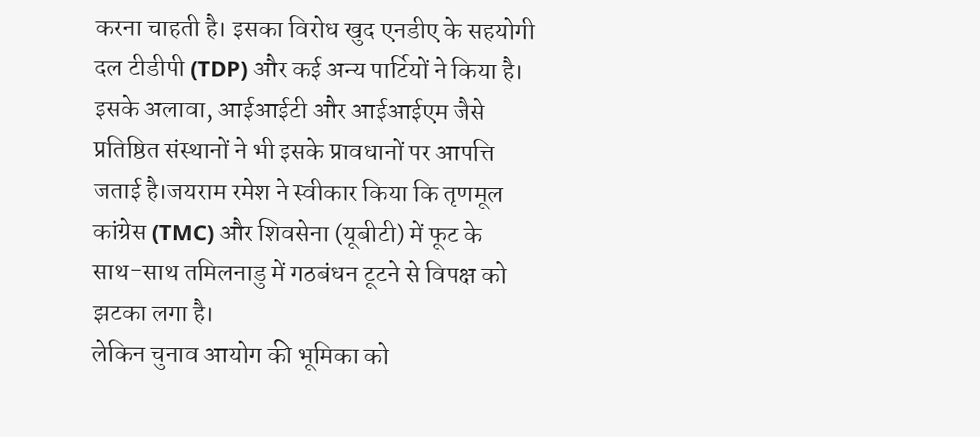करना चाहती है। इसका विरोध खुद एनडीए के सहयोगी दल टीडीपी (TDP) और कई अन्य पार्टियों ने किया है। इसके अलावा, आईआईटी और आईआईएम जैसे प्रतिष्ठित संस्थानों ने भी इसके प्रावधानों पर आपत्ति जताई है।जयराम रमेश ने स्वीकार किया कि तृणमूल कांग्रेस (TMC) और शिवसेना (यूबीटी) में फूट के साथ-साथ तमिलनाडु में गठबंधन टूटने से विपक्ष को झटका लगा है।
लेकिन चुनाव आयोग की भूमिका को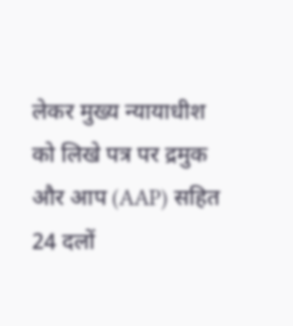लेकर मुख्य न्यायाधीश को लिखे पत्र पर द्रमुक और आप (AAP) सहित 24 दलों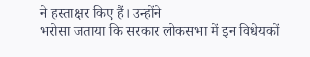ने हस्ताक्षर किए हैं। उन्होंने
भरोसा जताया कि सरकार लोकसभा में इन विधेयकों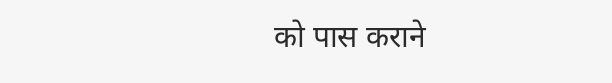को पास कराने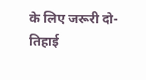के लिए जरूरी दो-तिहाई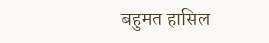बहुमत हासिल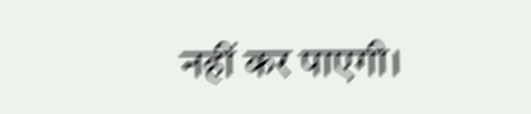नहीं कर पाएगी।